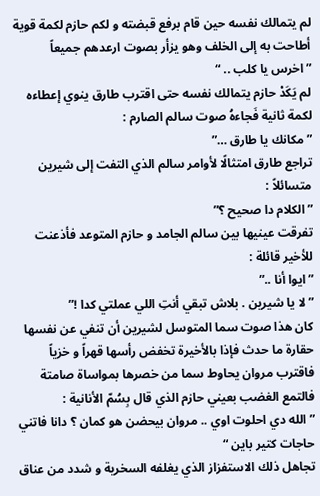لم يتمالك نفسه حين قام برفع قبضته و لكم حازم لكمة قوية أطاحت به إلى الخلف وهو يزأر بصوت ارعدهم جميعاً
” اخرس يا كلب .. “
لم يَكَدْ حازم يتمالك نفسه حتى اقترب طارق ينوي إعطاءه لكمة ثانية فَجاءهُ صوت سالم الصارم :
” مكانك يا طارق …”
تراجع طارق امتثالًا لأوامر سالم الذي التفت إلى شيرين متسائلاً :
” الكلام دا صحيح ؟”
تفرقت عينيها بين سالم الجامد و حازم المتوعد فأذعنت للأخير قائلة :
” ايوا أنا ..”
” لا يا شيرين . بلاش تبقي أنتِ اللي عملتي كدا !”
كان هذا صوت سما المتوسل لشيرين أن تنفي عن نفسها حقارة ما حدث فإذا بالأخيرة تخفض رأسها قهراً و خزياً فاقترب مروان يحاوط سما من خصرها بمواساة صامتة فالتمع الغضب بعيني حازم الذي قال بِسُمّ الأنانية :
” الله دي احلوت اوي .. مروان بيحضن هو كمان ؟ دانا فاتني حاجات كتير باين “
تجاهل ذلك الاستفزاز الذي يغلفه السخرية و شدد من عناق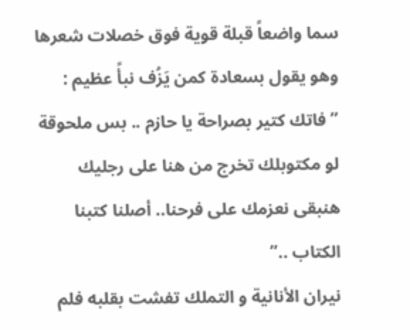سما واضعاً قبلة قوية فوق خصلات شعرها وهو يقول بسعادة كمن يَزُف نبأً عظيم :
” فاتك كتير بصراحة يا حازم .. بس ملحوقة لو مكتوبلك تخرج من هنا على رجليك هنبقى نعزمك على فرحنا.. أصلنا كتبنا الكتاب ..”
نيران الأنانية و التملك تفشت بقلبه فلم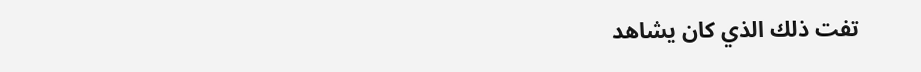تفت ذلك الذي كان يشاهد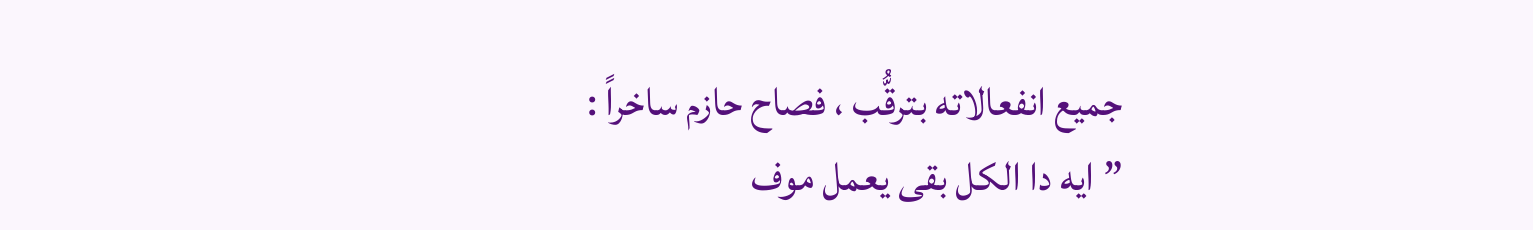جميع انفعالاته بترقُّب ، فصاح حازم ساخراً :
” ايه دا الكل بقى يعمل موف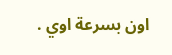اون بسرعة اوي .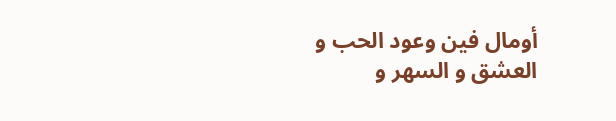أومال فين وعود الحب و العشق و السهر و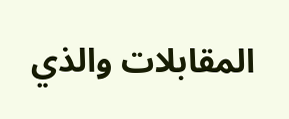المقابلات والذي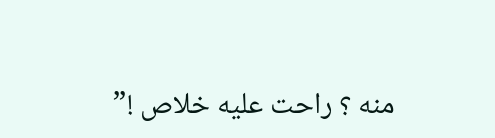منه ؟ راحت عليه خلاص !”